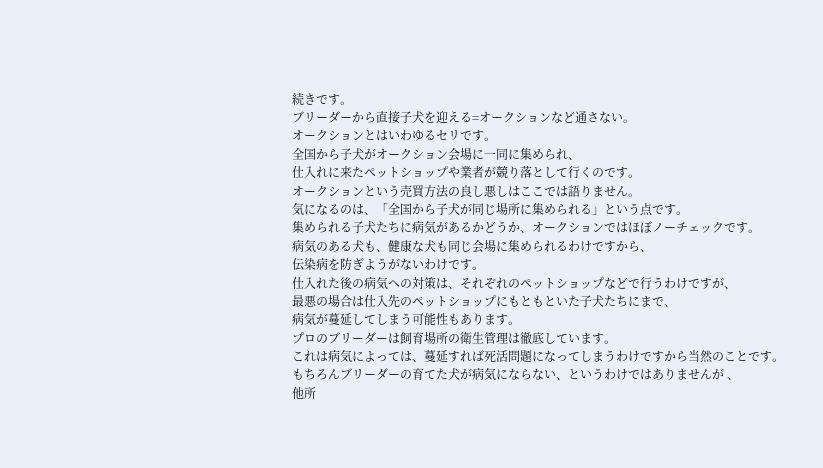続きです。
ブリーダーから直接子犬を迎える=オークションなど通さない。
オークションとはいわゆるセリです。
全国から子犬がオークション会場に一同に集められ、
仕入れに来たペットショップや業者が競り落として行くのです。
オークションという売買方法の良し悪しはここでは語りません。
気になるのは、「全国から子犬が同じ場所に集められる」という点です。
集められる子犬たちに病気があるかどうか、オークションではほぼノーチェックです。
病気のある犬も、健康な犬も同じ会場に集められるわけですから、
伝染病を防ぎようがないわけです。
仕入れた後の病気への対策は、それぞれのペットショップなどで行うわけですが、
最悪の場合は仕入先のペットショップにもともといた子犬たちにまで、
病気が蔓延してしまう可能性もあります。
プロのブリーダーは飼育場所の衛生管理は徹底しています。
これは病気によっては、蔓延すれば死活問題になってしまうわけですから当然のことです。
もちろんブリーダーの育てた犬が病気にならない、というわけではありませんが 、
他所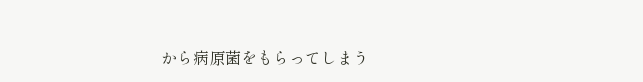から病原菌をもらってしまう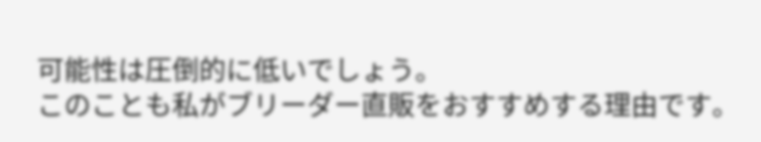可能性は圧倒的に低いでしょう。
このことも私がブリーダー直販をおすすめする理由です。